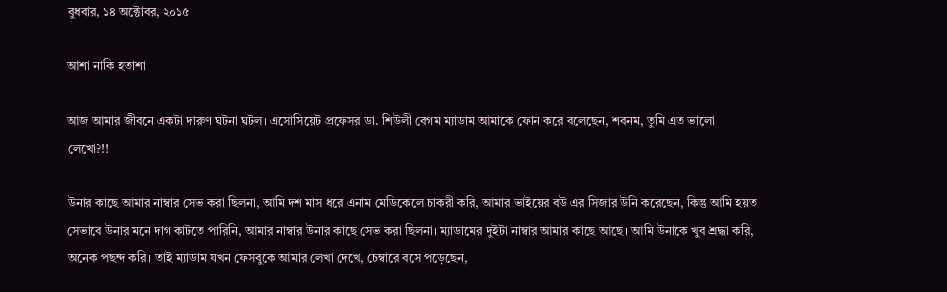বুধবার, ১৪ অক্টোবর, ২০১৫

আশা নাকি হতাশা

আজ আমার জীবনে একটা দারুণ ঘটনা ঘটল। এসোসিয়েট প্রফেসর ডা. শিউলী বেগম ম্যাডাম আমাকে ফোন করে বলেছেন, শবনম, তুমি এত ভালো লেখো?!!

উনার কাছে আমার নাম্বার সেভ করা ছিলনা, আমি দশ মাস ধরে এনাম মেডিকেলে চাকরী করি, আমার ভাইয়ের বউ এর সিজার উনি করেছেন, কিন্তু আমি হয়ত সেভাবে উনার মনে দাগ কাটতে পারিনি, আমার নাম্বার উনার কাছে সেভ করা ছিলনা। ম্যাডামের দুইটা নাম্বার আমার কাছে আছে। আমি উনাকে খুব শ্রদ্ধা করি, অনেক পছন্দ করি। তাই ম্যাডাম যখন ফেসবুকে আমার লেখা দেখে, চেম্বারে বসে পড়েছেন,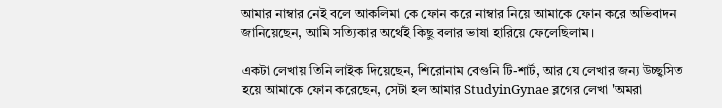আমার নাম্বার নেই বলে আকলিমা কে ফোন করে নাম্বার নিয়ে আমাকে ফোন করে অভিবাদন জানিয়েছেন, আমি সত্যিকার অর্থেই কিছু বলার ভাষা হারিয়ে ফেলেছিলাম।

একটা লেখায় তিনি লাইক দিয়েছেন, শিরোনাম বেগুনি টি-শার্ট, আর যে লেখার জন্য উচ্ছ্বসিত হয়ে আমাকে ফোন করেছেন, সেটা হল আমার StudyinGynae ব্লগের লেখা 'অমরা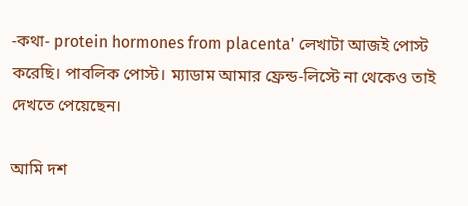-কথা- protein hormones from placenta' লেখাটা আজই পোস্ট করেছি। পাবলিক পোস্ট। ম্যাডাম আমার ফ্রেন্ড-লিস্টে না থেকেও তাই দেখতে পেয়েছেন।

আমি দশ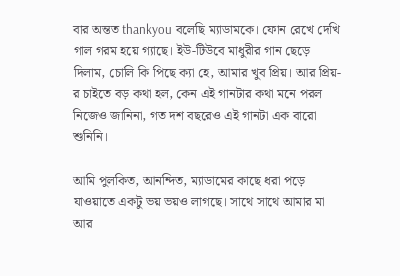বার অন্তত thankyou বলেছি ম্যাডামকে। ফোন রেখে দেখি গাল গরম হয়ে গ্যাছে। ইউ-টিউবে মাধুরীর গান ছেড়ে দিলাম, চোলি কি পিছে ক্যা হে, আমার খুব প্রিয়। আর প্রিয়-র চাইতে বড় কথা হল, কেন এই গানটার কথা মনে পরল নিজেও জানিনা, গত দশ বছরেও এই গানটা এক বারো শুনিনি।

আমি পুলকিত, আনন্দিত, ম্যাডামের কাছে ধরা পড়ে যাওয়াতে একটু ভয় ভয়ও লাগছে। সাথে সাথে আমার মা আর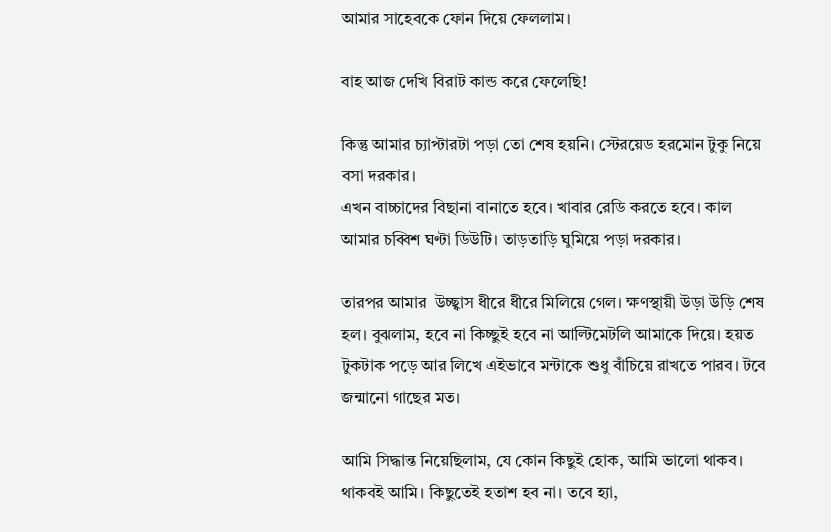আমার সাহেবকে ফোন দিয়ে ফেললাম।

বাহ আজ দেখি বিরাট কান্ড করে ফেলেছি!

কিন্তু আমার চ্যাপ্টারটা পড়া তো শেষ হয়নি। স্টেরয়েড হরমোন টুকু নিয়ে বসা দরকার।
এখন বাচ্চাদের বিছানা বানাতে হবে। খাবার রেডি করতে হবে। কাল আমার চব্বিশ ঘণ্টা ডিউটি। তাড়তাড়ি ঘুমিয়ে পড়া দরকার।

তারপর আমার  উচ্ছ্বাস ধীরে ধীরে মিলিয়ে গেল। ক্ষণস্থায়ী উড়া উড়ি শেষ হল। বুঝলাম, হবে না কিচ্ছুই হবে না আল্টিমেটলি আমাকে দিয়ে। হয়ত টুকটাক পড়ে আর লিখে এইভাবে মন্টাকে শুধু বাঁচিয়ে রাখতে পারব। টবে জন্মানো গাছের মত।

আমি সিদ্ধান্ত নিয়েছিলাম, যে কোন কিছুই হোক, আমি ভালো থাকব। থাকবই আমি। কিছুতেই হতাশ হব না। তবে হ্যা,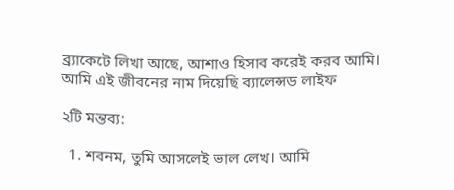ব্র্যাকেটে লিখা আছে, আশাও হিসাব করেই করব আমি। আমি এই জীবনের নাম দিয়েছি ব্যালেন্সড লাইফ

২টি মন্তব্য:

  1. শবনম, তুমি আসলেই ভাল লেখ। আমি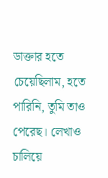ডাক্তার হতে চেয়েছিলাম, হতে পারিনি, তুমি তাও পেরেছ। লেখাও চালিয়ে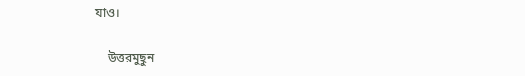যাও।

    উত্তরমুছুন